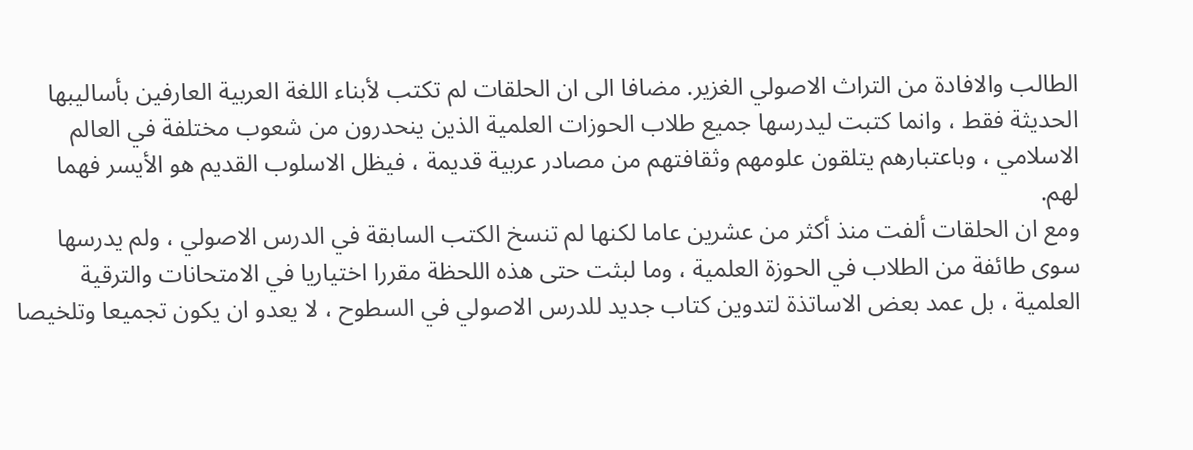الطالب والافادة من التراث الاصولي الغزير. مضافا الى ان الحلقات لم تكتب لأبناء اللغة العربية العارفين بأساليبها الحديثة فقط ، وانما كتبت ليدرسها جميع طلاب الحوزات العلمية الذين ينحدرون من شعوب مختلفة في العالم الاسلامي ، وباعتبارهم يتلقون علومهم وثقافتهم من مصادر عربية قديمة ، فيظل الاسلوب القديم هو الأيسر فهما لهم.
ومع ان الحلقات ألفت منذ أكثر من عشرين عاما لكنها لم تنسخ الكتب السابقة في الدرس الاصولي ، ولم يدرسها سوى طائفة من الطلاب في الحوزة العلمية ، وما لبثت حتى هذه اللحظة مقررا اختياريا في الامتحانات والترقية العلمية ، بل عمد بعض الاساتذة لتدوين كتاب جديد للدرس الاصولي في السطوح ، لا يعدو ان يكون تجميعا وتلخيصا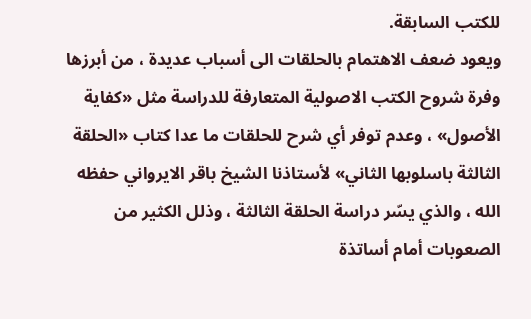للكتب السابقة.
ويعود ضعف الاهتمام بالحلقات الى أسباب عديدة ، من أبرزها وفرة شروح الكتب الاصولية المتعارفة للدراسة مثل «كفاية الأصول» ، وعدم توفر أي شرح للحلقات ما عدا كتاب «الحلقة الثالثة باسلوبها الثاني» لأستاذنا الشيخ باقر الايرواني حفظه الله ، والذي يسّر دراسة الحلقة الثالثة ، وذلل الكثير من الصعوبات أمام أساتذة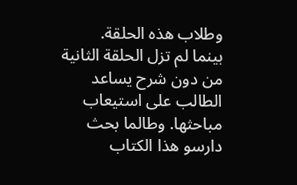وطلاب هذه الحلقة.
بينما لم تزل الحلقة الثانية من دون شرح يساعد الطالب على استيعاب مباحثها. وطالما بحث دارسو هذا الكتاب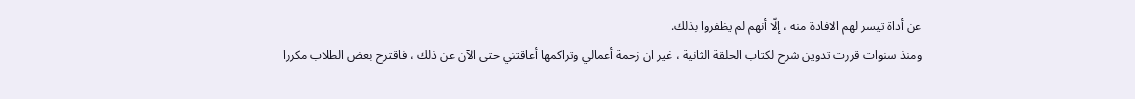عن أداة تيسر لهم الافادة منه ، إلّا أنهم لم يظفروا بذلك.
ومنذ سنوات قررت تدوين شرح لكتاب الحلقة الثانية ، غير ان زحمة أعمالي وتراكمها أعاقتني حتى الآن عن ذلك ، فاقترح بعض الطلاب مكررا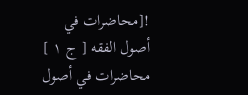![محاضرات في أصول الفقه [ ج ١ ] محاضرات في أصول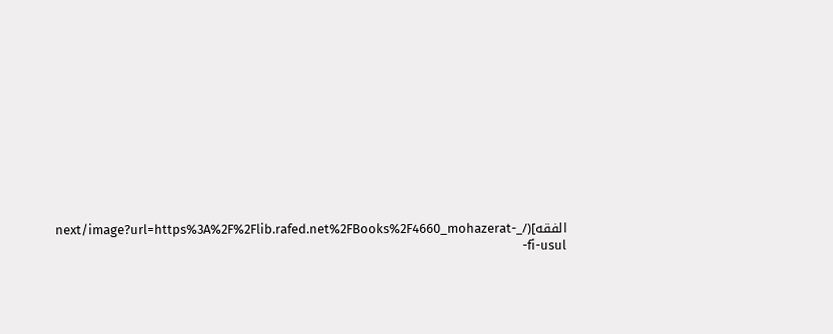الفقه](/_next/image?url=https%3A%2F%2Flib.rafed.net%2FBooks%2F4660_mohazerat-fi-usul-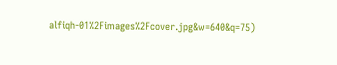alfiqh-01%2Fimages%2Fcover.jpg&w=640&q=75)